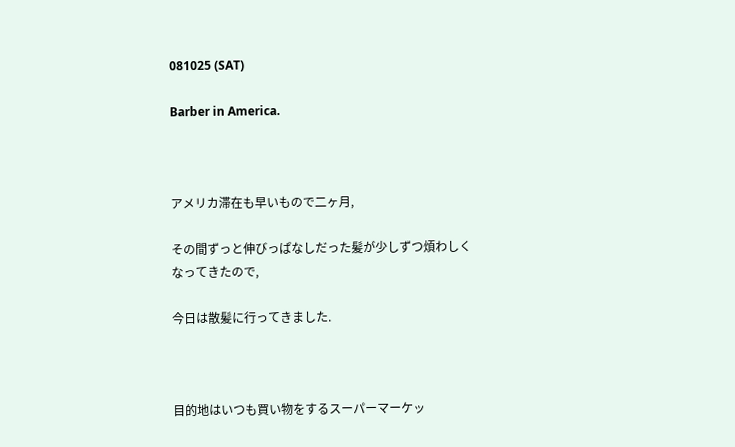081025 (SAT)

Barber in America.



アメリカ滞在も早いもので二ヶ月,

その間ずっと伸びっぱなしだった髪が少しずつ煩わしくなってきたので,

今日は散髪に行ってきました.



目的地はいつも買い物をするスーパーマーケッ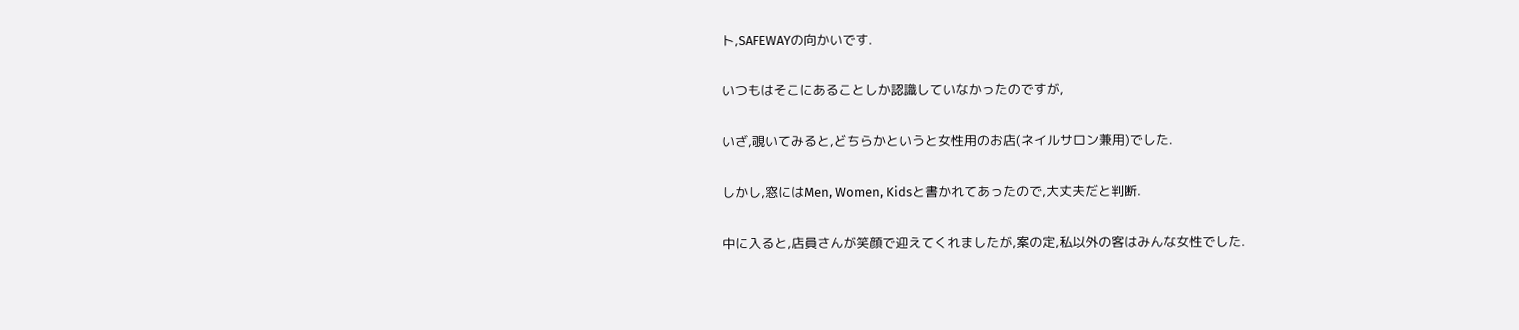ト,SAFEWAYの向かいです.

いつもはそこにあることしか認識していなかったのですが,

いざ,覗いてみると,どちらかというと女性用のお店(ネイルサロン兼用)でした.

しかし,窓にはMen, Women, Kidsと書かれてあったので,大丈夫だと判断.

中に入ると,店員さんが笑顔で迎えてくれましたが,案の定,私以外の客はみんな女性でした.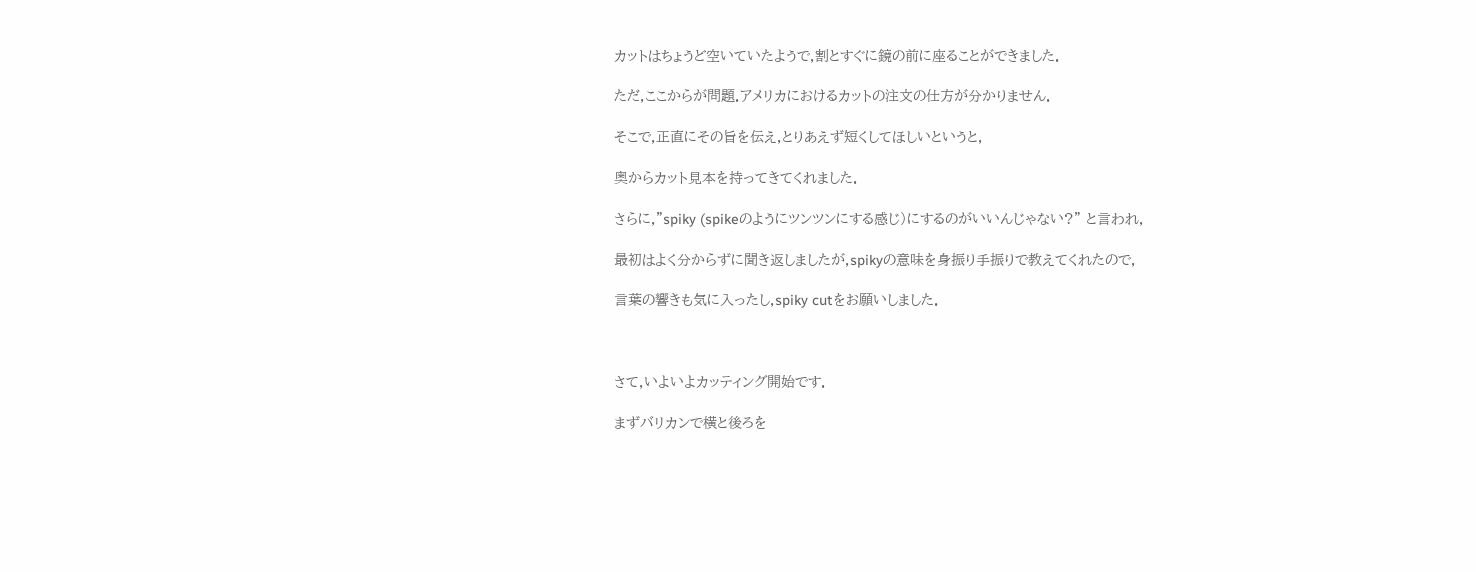カットはちょうど空いていたようで,割とすぐに鏡の前に座ることができました.

ただ,ここからが問題.アメリカにおけるカットの注文の仕方が分かりません.

そこで,正直にその旨を伝え,とりあえず短くしてほしいというと,

奥からカット見本を持ってきてくれました.

さらに,”spiky (spikeのようにツンツンにする感じ)にするのがいいんじゃない?” と言われ,

最初はよく分からずに聞き返しましたが,spikyの意味を身振り手振りで教えてくれたので,

言葉の響きも気に入ったし,spiky cutをお願いしました.



さて,いよいよカッティング開始です.

まずバリカンで横と後ろを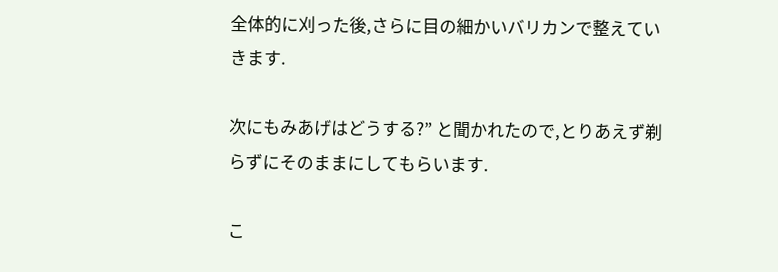全体的に刈った後,さらに目の細かいバリカンで整えていきます.

次にもみあげはどうする?” と聞かれたので,とりあえず剃らずにそのままにしてもらいます.

こ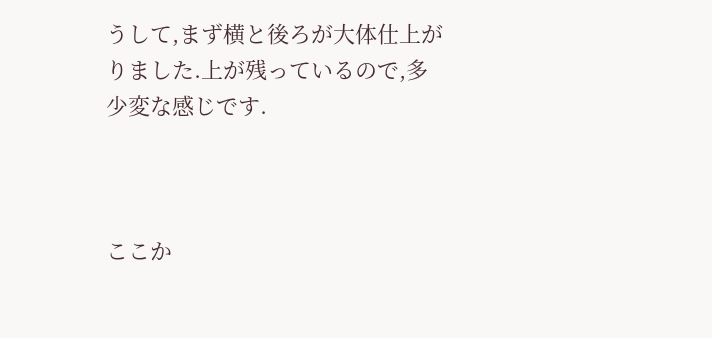うして,まず横と後ろが大体仕上がりました.上が残っているので,多少変な感じです.



ここか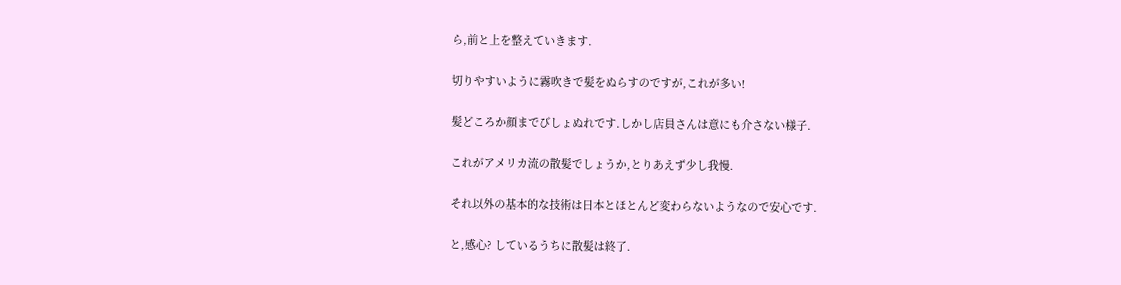ら,前と上を整えていきます.

切りやすいように霧吹きで髪をぬらすのですが,これが多い!

髪どころか顔までびしょぬれです.しかし店員さんは意にも介さない様子.

これがアメリカ流の散髪でしょうか,とりあえず少し我慢.

それ以外の基本的な技術は日本とほとんど変わらないようなので安心です.

と,感心? しているうちに散髪は終了.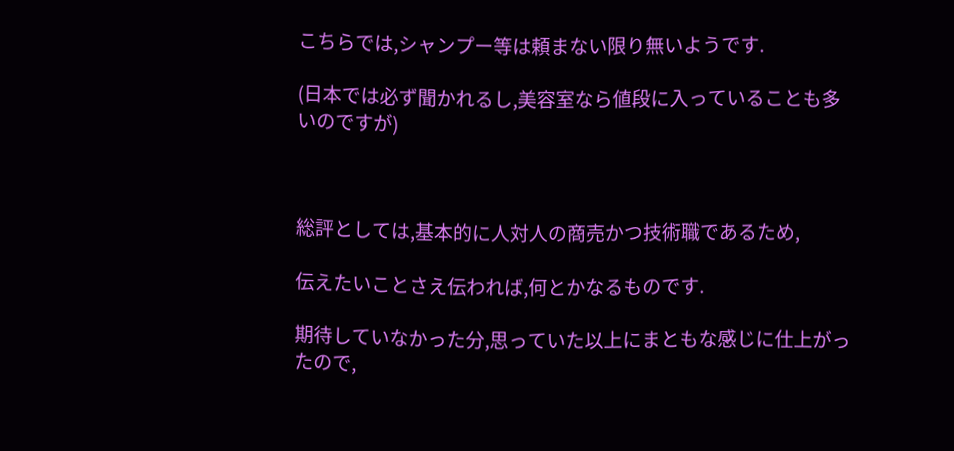こちらでは,シャンプー等は頼まない限り無いようです.

(日本では必ず聞かれるし,美容室なら値段に入っていることも多いのですが)



総評としては,基本的に人対人の商売かつ技術職であるため,

伝えたいことさえ伝われば,何とかなるものです.

期待していなかった分,思っていた以上にまともな感じに仕上がったので,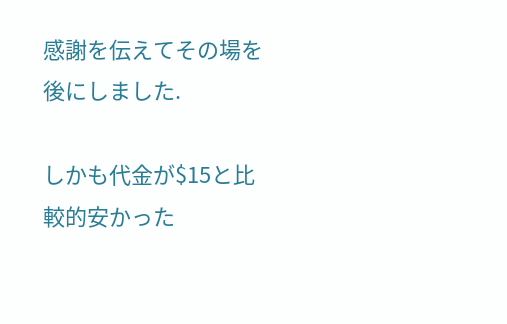感謝を伝えてその場を後にしました.

しかも代金が$15と比較的安かった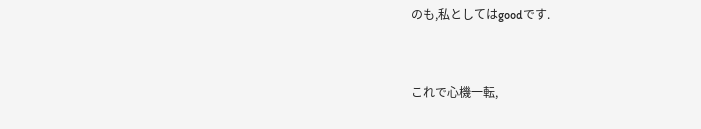のも,私としてはgoodです.



これで心機一転,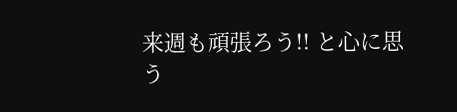来週も頑張ろう!! と心に思う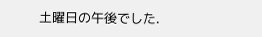土曜日の午後でした.